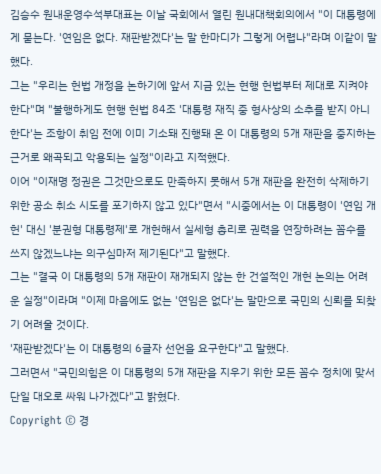김승수 원내운영수석부대표는 이날 국회에서 열린 원내대책회의에서 "이 대통령에게 묻는다. '연임은 없다. 재판받겠다'는 말 한마디가 그렇게 어렵나"라며 이같이 말했다.
그는 "우리는 헌법 개정을 논하기에 앞서 지금 있는 현행 헌법부터 제대로 지켜야 한다"며 "불행하게도 현행 헌법 84조 '대통령 재직 중 형사상의 소추를 받지 아니한다'는 조항이 취임 전에 이미 기소돼 진행돼 온 이 대통령의 5개 재판을 중지하는 근거로 왜곡되고 악용되는 실정"이라고 지적했다.
이어 "이재명 정권은 그것만으로도 만족하지 못해서 5개 재판을 완전히 삭제하기 위한 공소 취소 시도를 포기하지 않고 있다"면서 "시중에서는 이 대통령이 '연임 개헌' 대신 '분권형 대통령제'로 개헌해서 실세형 총리로 권력을 연장하려는 꼼수를 쓰지 않겠느냐는 의구심마저 제기된다"고 말했다.
그는 "결국 이 대통령의 5개 재판이 재개되지 않는 한 건설적인 개헌 논의는 어려운 실정"이라며 "이제 마음에도 없는 '연임은 없다'는 말만으로 국민의 신뢰를 되찾기 어려울 것이다.
'재판받겠다'는 이 대통령의 6글자 선언을 요구한다"고 말했다.
그러면서 "국민의힘은 이 대통령의 5개 재판을 지우기 위한 모든 꼼수 정치에 맞서 단일 대오로 싸워 나가겠다"고 밝혔다.
Copyright © 경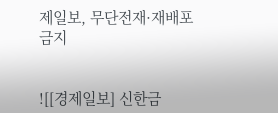제일보, 무단전재·재배포 금지


![[경제일보] 신한금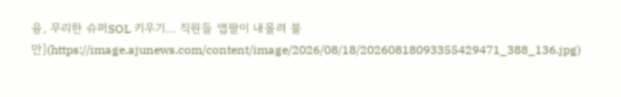융, 무리한 슈퍼SOL 키우기… 직원들 앱팔이 내몰려 불만](https://image.ajunews.com/content/image/2026/08/18/20260818093355429471_388_136.jpg)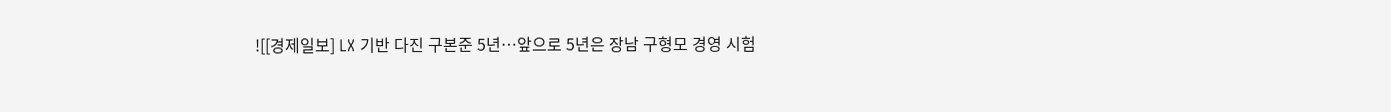![[경제일보] LX 기반 다진 구본준 5년…앞으로 5년은 장남 구형모 경영 시험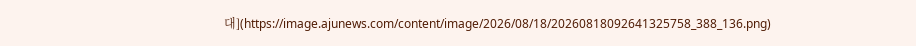대](https://image.ajunews.com/content/image/2026/08/18/20260818092641325758_388_136.png)